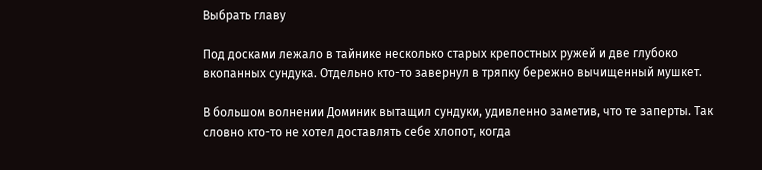Выбрать главу

Под досками лежало в тайнике несколько старых крепостных ружей и две глубоко вкопанных сундука. Отдельно кто-то завернул в тряпку бережно вычищенный мушкет.

В большом волнении Доминик вытащил сундуки, удивленно заметив, что те заперты. Так словно кто-то не хотел доставлять себе хлопот, когда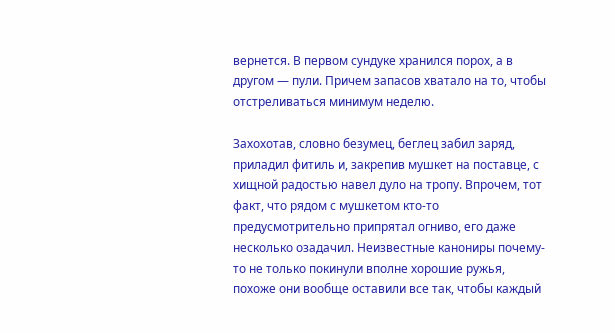вернется. В первом сундуке хранился порох, а в другом — пули. Причем запасов хватало на то, чтобы отстреливаться минимум неделю.

Захохотав, словно безумец, беглец забил заряд, приладил фитиль и, закрепив мушкет на поставце, с хищной радостью навел дуло на тропу. Впрочем, тот факт, что рядом с мушкетом кто-то предусмотрительно припрятал огниво, его даже несколько озадачил. Неизвестные канониры почему-то не только покинули вполне хорошие ружья, похоже они вообще оставили все так, чтобы каждый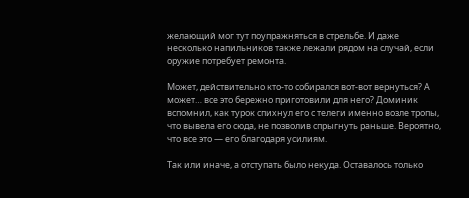желающий мог тут поупражняться в стрельбе. И даже несколько напильников также лежали рядом на случай, если оружие потребует ремонта.

Может, действительно кто-то собирался вот-вот вернуться? А может… все это бережно приготовили для него? Доминик вспомнил, как турок спихнул его с телеги именно возле тропы, что вывела его сюда, не позволив спрыгнуть раньше. Вероятно, что все это — его благодаря усилиям.

Так или иначе, а отступать было некуда. Оставалось только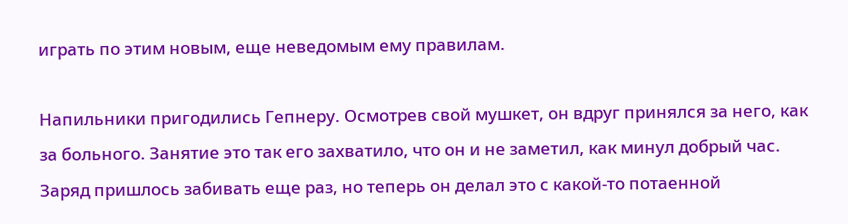играть по этим новым, еще неведомым ему правилам.

Напильники пригодились Гепнеру. Осмотрев свой мушкет, он вдруг принялся за него, как за больного. Занятие это так его захватило, что он и не заметил, как минул добрый час. Заряд пришлось забивать еще раз, но теперь он делал это с какой-то потаенной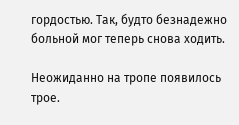гордостью. Так, будто безнадежно больной мог теперь снова ходить.

Неожиданно на тропе появилось трое.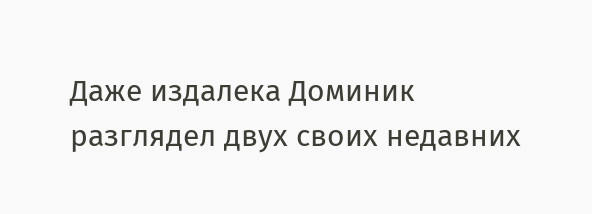Даже издалека Доминик разглядел двух своих недавних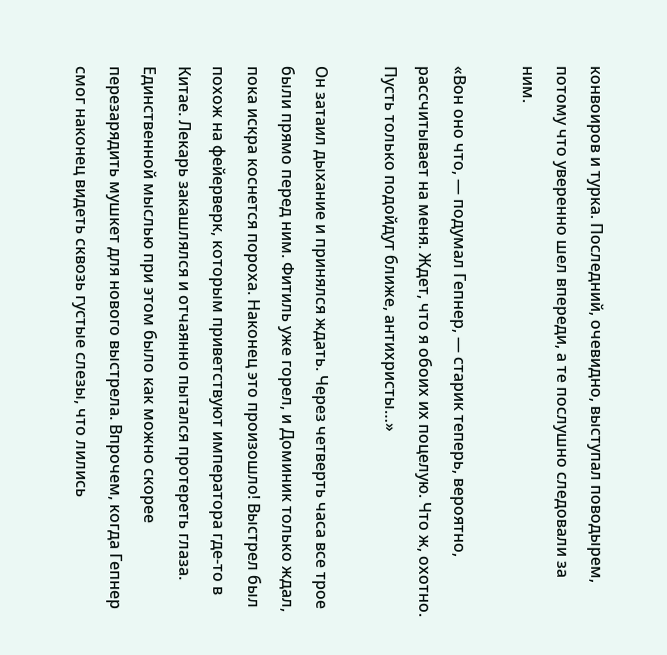конвоиров и турка. Последний, очевидно, выступал поводырем, потому что уверенно шел впереди, а те послушно следовали за ним.

«Вон оно что, — подумал Гепнер, — старик теперь, вероятно, рассчитывает на меня. Ждет, что я обоих их поцелую. Что ж, охотно. Пусть только подойдут ближе, антихристы…»

Он затаил дыхание и принялся ждать. Через четверть часа все трое были прямо перед ним. Фитиль уже горел, и Доминик только ждал, пока искра коснется пороха. Наконец это произошло! Выстрел был похож на фейерверк, которым приветствуют императора где-то в Китае. Лекарь закашлялся и отчаянно пытался протереть глаза. Единственной мыслью при этом было как можно скорее перезарядить мушкет для нового выстрела. Впрочем, когда Гепнер смог наконец видеть сквозь густые слезы, что лились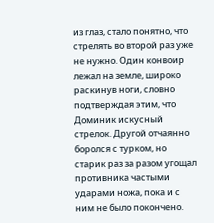из глаз, стало понятно, что стрелять во второй раз уже не нужно. Один конвоир лежал на земле, широко раскинув ноги, словно подтверждая этим, что Доминик искусный стрелок. Другой отчаянно боролся с турком, но старик раз за разом угощал противника частыми ударами ножа, пока и с ним не было покончено.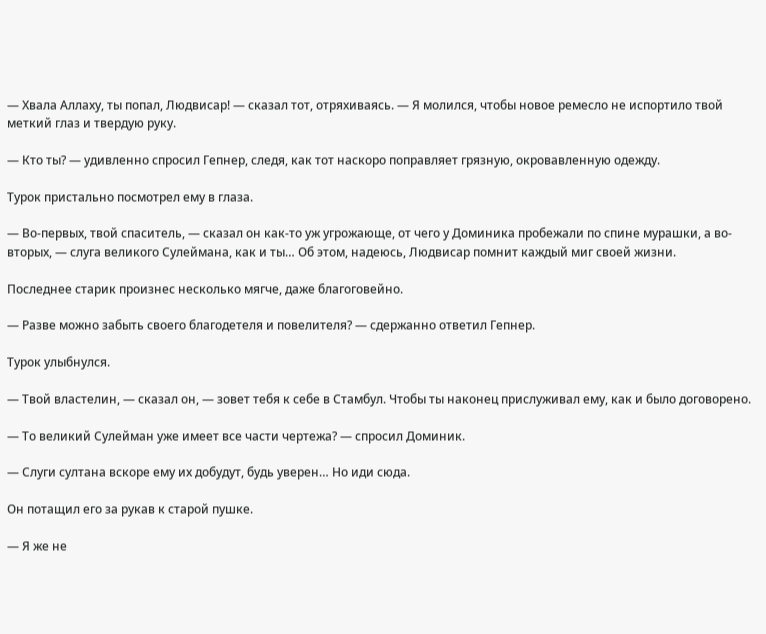— Хвала Аллаху, ты попал, Людвисар! — сказал тот, отряхиваясь. — Я молился, чтобы новое ремесло не испортило твой меткий глаз и твердую руку.

— Кто ты? — удивленно спросил Гепнер, следя, как тот наскоро поправляет грязную, окровавленную одежду.

Турок пристально посмотрел ему в глаза.

— Во-первых, твой спаситель, — сказал он как-то уж угрожающе, от чего у Доминика пробежали по спине мурашки, а во-вторых, — слуга великого Сулеймана, как и ты… Об этом, надеюсь, Людвисар помнит каждый миг своей жизни.

Последнее старик произнес несколько мягче, даже благоговейно.

— Разве можно забыть своего благодетеля и повелителя? — сдержанно ответил Гепнер.

Турок улыбнулся.

— Твой властелин, — сказал он, — зовет тебя к себе в Стамбул. Чтобы ты наконец прислуживал ему, как и было договорено.

— То великий Сулейман уже имеет все части чертежа? — спросил Доминик.

— Слуги султана вскоре ему их добудут, будь уверен… Но иди сюда.

Он потащил его за рукав к старой пушке.

— Я же не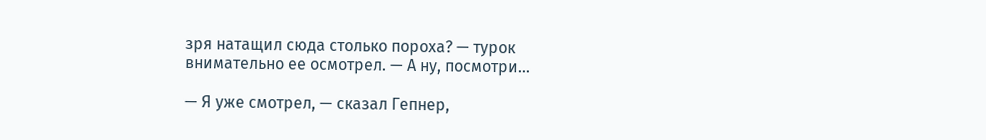зря натащил сюда столько пороха? — турок внимательно ее осмотрел. — А ну, посмотри…

— Я уже смотрел, — сказал Гепнер,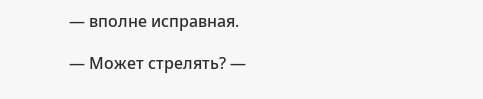— вполне исправная.

— Может стрелять? —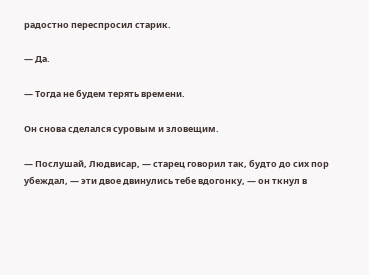радостно переспросил старик.

— Да.

— Тогда не будем терять времени.

Он снова сделался суровым и зловещим.

— Послушай, Людвисар, — старец говорил так, будто до сих пор убеждал, — эти двое двинулись тебе вдогонку, — он ткнул в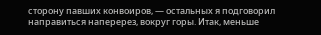сторону павших конвоиров, — остальных я подговорил направиться наперерез, вокруг горы. Итак, меньше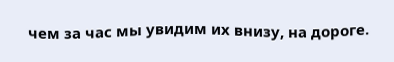чем за час мы увидим их внизу, на дороге.